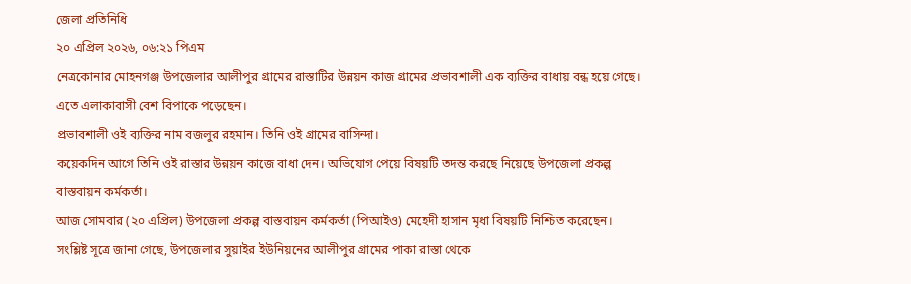জেলা প্রতিনিধি
২০ এপ্রিল ২০২৬, ০৬:২১ পিএম
নেত্রকোনার মোহনগঞ্জ উপজেলার আলীপুর গ্রামের রাস্তাটির উন্নয়ন কাজ গ্রামের প্রভাবশালী এক ব্যক্তির বাধায় বন্ধ হয়ে গেছে। এতে এলাকাবাসী বেশ বিপাকে পড়েছেন।
প্রভাবশালী ওই ব্যক্তির নাম বজলুর রহমান। তিনি ওই গ্রামের বাসিন্দা।
কয়েকদিন আগে তিনি ওই রাস্তার উন্নয়ন কাজে বাধা দেন। অভিযোগ পেয়ে বিষয়টি তদন্ত করছে নিয়েছে উপজেলা প্রকল্প বাস্তবায়ন কর্মকর্তা।
আজ সোমবার (২০ এপ্রিল) উপজেলা প্রকল্প বাস্তবায়ন কর্মকর্তা (পিআইও) মেহেদী হাসান মৃধা বিষয়টি নিশ্চিত করেছেন।
সংশ্লিষ্ট সূত্রে জানা গেছে, উপজেলার সুয়াইর ইউনিয়নের আলীপুর গ্রামের পাকা রাস্তা থেকে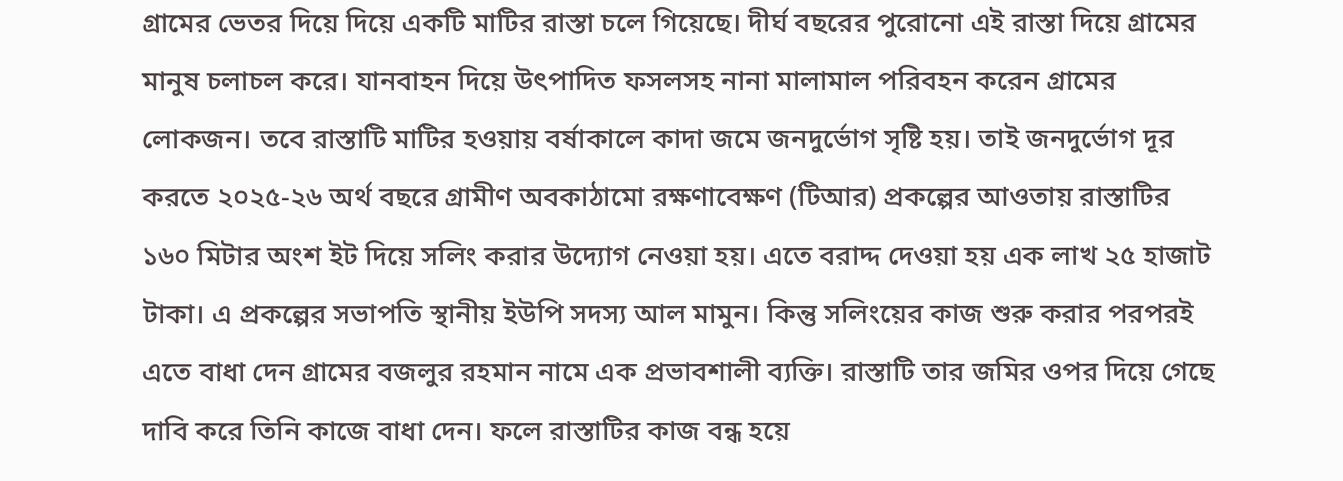গ্রামের ভেতর দিয়ে দিয়ে একটি মাটির রাস্তা চলে গিয়েছে। দীর্ঘ বছরের পুরোনো এই রাস্তা দিয়ে গ্রামের মানুষ চলাচল করে। যানবাহন দিয়ে উৎপাদিত ফসলসহ নানা মালামাল পরিবহন করেন গ্রামের লোকজন। তবে রাস্তাটি মাটির হওয়ায় বর্ষাকালে কাদা জমে জনদুর্ভোগ সৃষ্টি হয়। তাই জনদুর্ভোগ দূর করতে ২০২৫-২৬ অর্থ বছরে গ্রামীণ অবকাঠামো রক্ষণাবেক্ষণ (টিআর) প্রকল্পের আওতায় রাস্তাটির ১৬০ মিটার অংশ ইট দিয়ে সলিং করার উদ্যোগ নেওয়া হয়। এতে বরাদ্দ দেওয়া হয় এক লাখ ২৫ হাজাট টাকা। এ প্রকল্পের সভাপতি স্থানীয় ইউপি সদস্য আল মামুন। কিন্তু সলিংয়ের কাজ শুরু করার পরপরই এতে বাধা দেন গ্রামের বজলুর রহমান নামে এক প্রভাবশালী ব্যক্তি। রাস্তাটি তার জমির ওপর দিয়ে গেছে দাবি করে তিনি কাজে বাধা দেন। ফলে রাস্তাটির কাজ বন্ধ হয়ে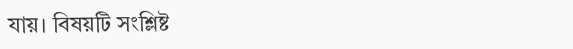যায়। বিষয়টি সংশ্লিষ্ট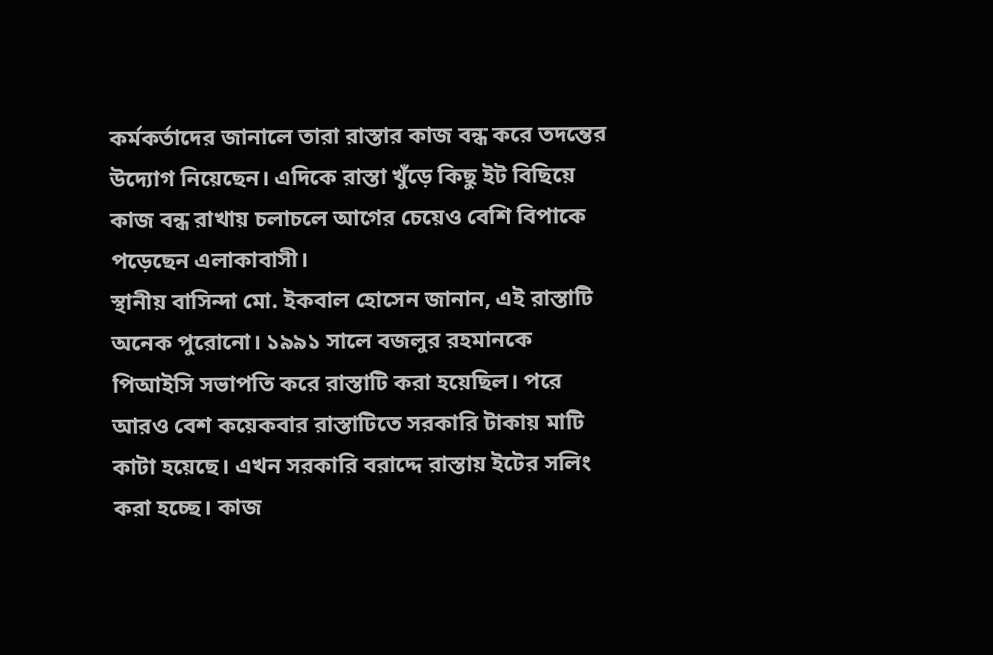কর্মকর্তাদের জানালে তারা রাস্তার কাজ বন্ধ করে তদন্তের উদ্যোগ নিয়েছেন। এদিকে রাস্তা খুঁড়ে কিছু ইট বিছিয়ে কাজ বন্ধ রাখায় চলাচলে আগের চেয়েও বেশি বিপাকে পড়েছেন এলাকাবাসী।
স্থানীয় বাসিন্দা মো. ইকবাল হোসেন জানান, এই রাস্তাটি অনেক পুরোনো। ১৯৯১ সালে বজলুর রহমানকে পিআইসি সভাপতি করে রাস্তাটি করা হয়েছিল। পরে আরও বেশ কয়েকবার রাস্তাটিতে সরকারি টাকায় মাটি কাটা হয়েছে। এখন সরকারি বরাদ্দে রাস্তায় ইটের সলিং করা হচ্ছে। কাজ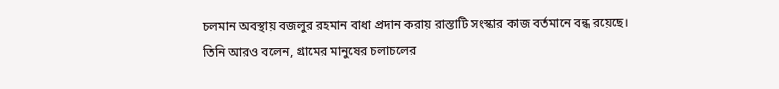চলমান অবস্থায় বজলুর রহমান বাধা প্রদান করায় রাস্তাটি সংস্কার কাজ বর্তমানে বন্ধ রয়েছে।
তিনি আরও বলেন, গ্রামের মানুষের চলাচলের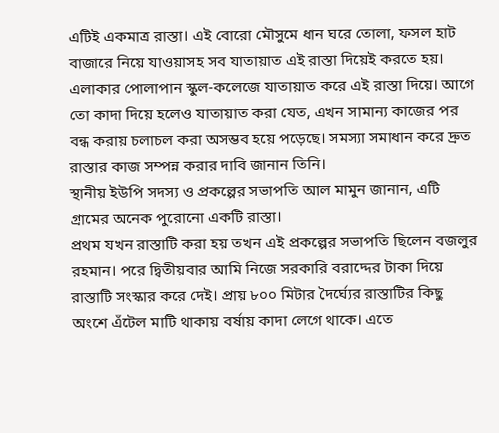এটিই একমাত্র রাস্তা। এই বোরো মৌসুমে ধান ঘরে তোলা, ফসল হাট বাজারে নিয়ে যাওয়াসহ সব যাতায়াত এই রাস্তা দিয়েই করতে হয়। এলাকার পোলাপান স্কুল-কলেজে যাতায়াত করে এই রাস্তা দিয়ে। আগে তো কাদা দিয়ে হলেও যাতায়াত করা যেত, এখন সামান্য কাজের পর বন্ধ করায় চলাচল করা অসম্ভব হয়ে পড়েছে। সমস্যা সমাধান করে দ্রুত রাস্তার কাজ সম্পন্ন করার দাবি জানান তিনি।
স্থানীয় ইউপি সদস্য ও প্রকল্পের সভাপতি আল মামুন জানান, এটি গ্রামের অনেক পুরোনো একটি রাস্তা।
প্রথম যখন রাস্তাটি করা হয় তখন এই প্রকল্পের সভাপতি ছিলেন বজলুর রহমান। পরে দ্বিতীয়বার আমি নিজে সরকারি বরাদ্দের টাকা দিয়ে রাস্তাটি সংস্কার করে দেই। প্রায় ৮০০ মিটার দৈর্ঘ্যের রাস্তাটির কিছু অংশে এঁটেল মাটি থাকায় বর্ষায় কাদা লেগে থাকে। এতে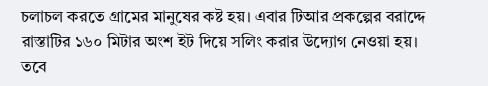চলাচল করতে গ্রামের মানুষের কষ্ট হয়। এবার টিআর প্রকল্পের বরাদ্দে রাস্তাটির ১৬০ মিটার অংশ ইট দিয়ে সলিং করার উদ্যোগ নেওয়া হয়। তবে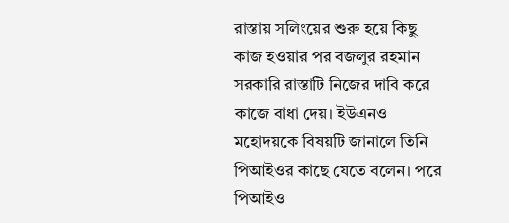রাস্তায় সলিংয়ের শুরু হয়ে কিছু কাজ হওয়ার পর বজলুর রহমান সরকারি রাস্তাটি নিজের দাবি করে কাজে বাধা দেয়। ইউএনও মহোদয়কে বিষয়টি জানালে তিনি পিআইওর কাছে যেতে বলেন। পরে পিআইও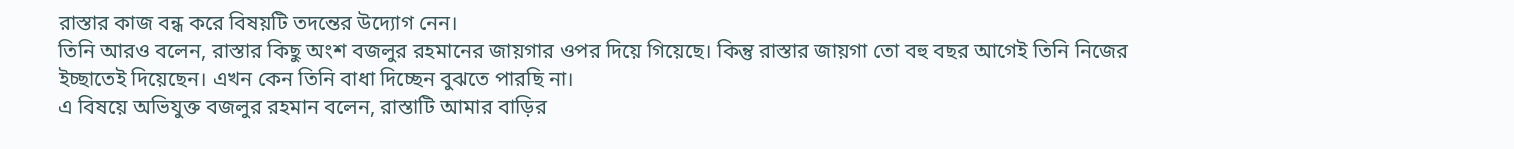রাস্তার কাজ বন্ধ করে বিষয়টি তদন্তের উদ্যোগ নেন।
তিনি আরও বলেন, রাস্তার কিছু অংশ বজলুর রহমানের জায়গার ওপর দিয়ে গিয়েছে। কিন্তু রাস্তার জায়গা তো বহু বছর আগেই তিনি নিজের ইচ্ছাতেই দিয়েছেন। এখন কেন তিনি বাধা দিচ্ছেন বুঝতে পারছি না।
এ বিষয়ে অভিযুক্ত বজলুর রহমান বলেন, রাস্তাটি আমার বাড়ির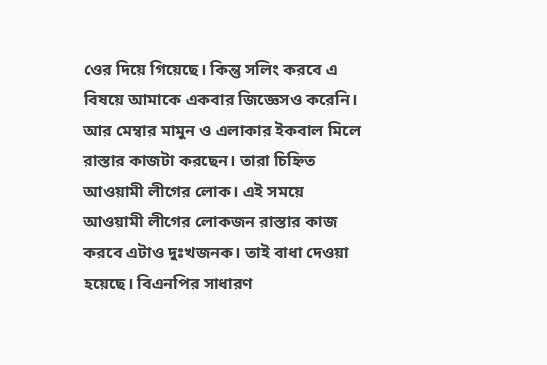ওের দিয়ে গিয়েছে। কিন্তু সলিং করবে এ বিষয়ে আমাকে একবার জিজ্ঞেসও করেনি। আর মেম্বার মামুন ও এলাকার ইকবাল মিলে রাস্তার কাজটা করছেন। তারা চিহ্নিত আওয়ামী লীগের লোক। এই সময়ে আওয়ামী লীগের লোকজন রাস্তার কাজ করবে এটাও দুঃখজনক। তাই বাধা দেওয়া হয়েছে। বিএনপির সাধারণ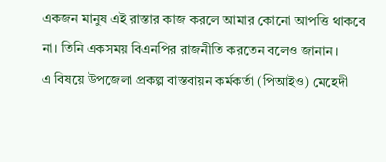একজন মানুষ এই রাস্তার কাজ করলে আমার কোনো আপত্তি থাকবে না। তিনি একসময় বিএনপির রাজনীতি করতেন বলেও জানান।
এ বিষয়ে উপজেলা প্রকল্প বাস্তবায়ন কর্মকর্তা (পিআইও) মেহেদী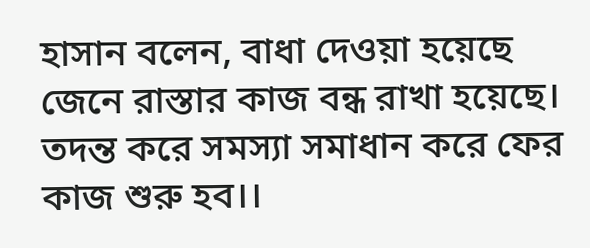হাসান বলেন, বাধা দেওয়া হয়েছে জেনে রাস্তার কাজ বন্ধ রাখা হয়েছে। তদন্ত করে সমস্যা সমাধান করে ফের কাজ শুরু হব।।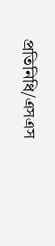প্রতিনিধি/এসএস